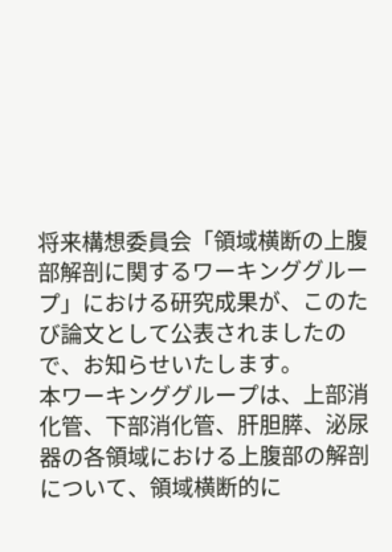将来構想委員会「領域横断の上腹部解剖に関するワーキンググループ」における研究成果が、このたび論文として公表されましたので、お知らせいたします。
本ワーキンググループは、上部消化管、下部消化管、肝胆膵、泌尿器の各領域における上腹部の解剖について、領域横断的に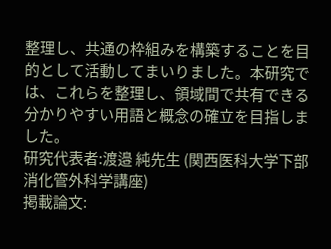整理し、共通の枠組みを構築することを目的として活動してまいりました。本研究では、これらを整理し、領域間で共有できる分かりやすい用語と概念の確立を目指しました。
研究代表者:渡邉 純先生 (関西医科大学下部消化管外科学講座)
掲載論文: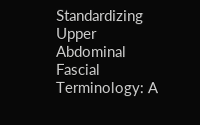Standardizing Upper Abdominal Fascial Terminology: A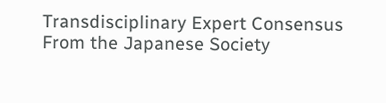Transdisciplinary Expert Consensus From the Japanese Society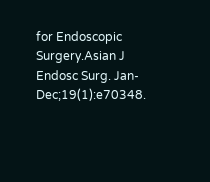for Endoscopic Surgery.Asian J Endosc Surg. Jan-Dec;19(1):e70348.